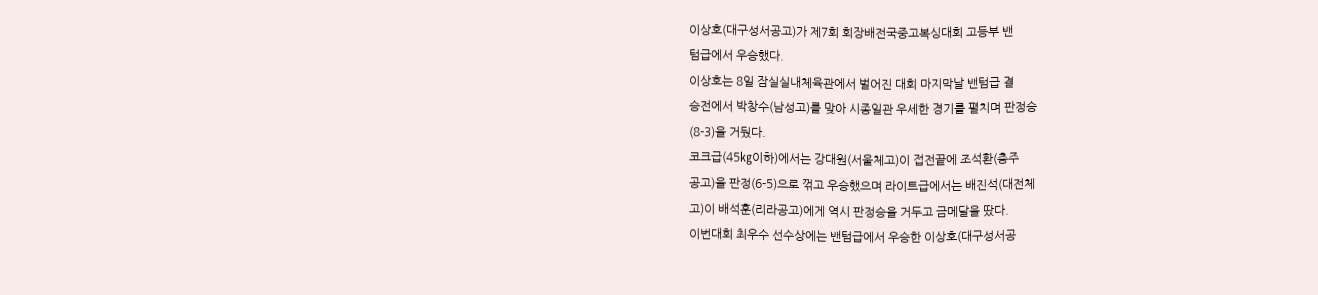이상호(대구성서공고)가 제7회 회장배전국중고복싱대회 고등부 밴
텀급에서 우승했다.
이상호는 8일 잠실실내체육관에서 벌어진 대회 마지막날 밴텀급 결
승전에서 박창수(남성고)를 맞아 시종일관 우세한 경기를 펼치며 판정승
(8-3)을 거뒀다.
코크급(45㎏이하)에서는 강대원(서울체고)이 접전끝에 조석환(충주
공고)을 판정(6-5)으로 꺾고 우승했으며 라이트급에서는 배진석(대전체
고)이 배석훈(리라공고)에게 역시 판정승을 거두고 금메달을 땄다.
이번대회 최우수 선수상에는 밴텀급에서 우승한 이상호(대구성서공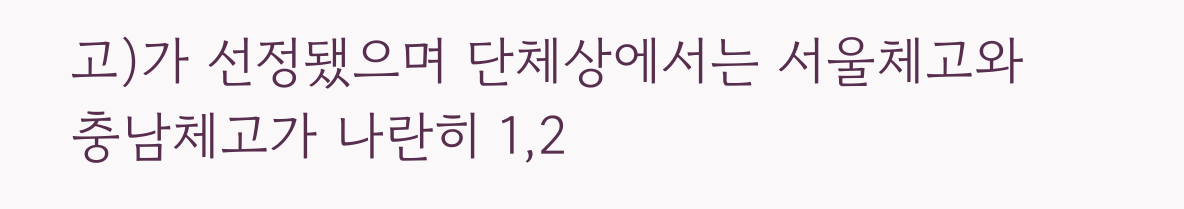고)가 선정됐으며 단체상에서는 서울체고와 충남체고가 나란히 1,2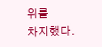위를
차지했다.